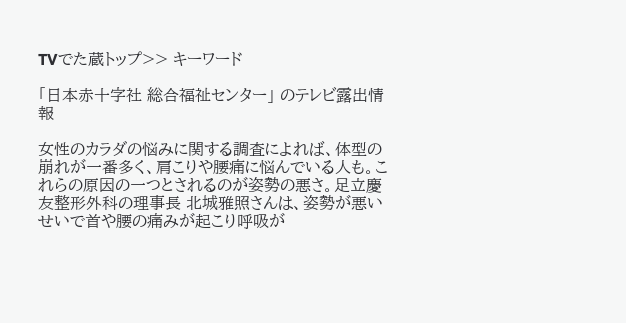TVでた蔵トップ>> キーワード

「日本赤十字社 総合福祉センター」 のテレビ露出情報

女性のカラダの悩みに関する調査によれば、体型の崩れが一番多く、肩こりや腰痛に悩んでいる人も。これらの原因の一つとされるのが姿勢の悪さ。足立慶友整形外科の理事長 北城雅照さんは、姿勢が悪いせいで首や腰の痛みが起こり呼吸が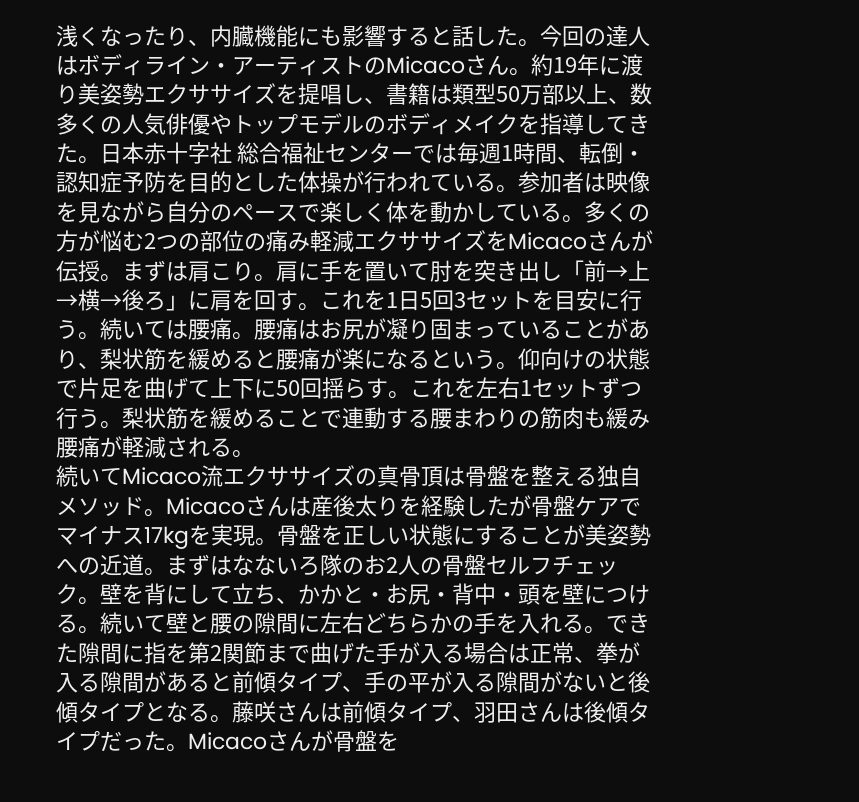浅くなったり、内臓機能にも影響すると話した。今回の達人はボディライン・アーティストのMicacoさん。約19年に渡り美姿勢エクササイズを提唱し、書籍は類型50万部以上、数多くの人気俳優やトップモデルのボディメイクを指導してきた。日本赤十字社 総合福祉センターでは毎週1時間、転倒・認知症予防を目的とした体操が行われている。参加者は映像を見ながら自分のペースで楽しく体を動かしている。多くの方が悩む2つの部位の痛み軽減エクササイズをMicacoさんが伝授。まずは肩こり。肩に手を置いて肘を突き出し「前→上→横→後ろ」に肩を回す。これを1日5回3セットを目安に行う。続いては腰痛。腰痛はお尻が凝り固まっていることがあり、梨状筋を緩めると腰痛が楽になるという。仰向けの状態で片足を曲げて上下に50回揺らす。これを左右1セットずつ行う。梨状筋を緩めることで連動する腰まわりの筋肉も緩み腰痛が軽減される。
続いてMicaco流エクササイズの真骨頂は骨盤を整える独自メソッド。Micacoさんは産後太りを経験したが骨盤ケアでマイナス17kgを実現。骨盤を正しい状態にすることが美姿勢への近道。まずはなないろ隊のお2人の骨盤セルフチェック。壁を背にして立ち、かかと・お尻・背中・頭を壁につける。続いて壁と腰の隙間に左右どちらかの手を入れる。できた隙間に指を第2関節まで曲げた手が入る場合は正常、拳が入る隙間があると前傾タイプ、手の平が入る隙間がないと後傾タイプとなる。藤咲さんは前傾タイプ、羽田さんは後傾タイプだった。Micacoさんが骨盤を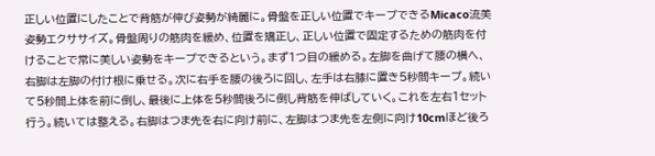正しい位置にしたことで背筋が伸び姿勢が綺麗に。骨盤を正しい位置でキープできるMicaco流美姿勢エクササイズ。骨盤周りの筋肉を緩め、位置を矯正し、正しい位置で固定するための筋肉を付けることで常に美しい姿勢をキープできるという。まず1つ目の緩める。左脚を曲げて腰の横へ、右脚は左脚の付け根に乗せる。次に右手を腰の後ろに回し、左手は右膝に置き5秒間キープ。続いて5秒間上体を前に倒し、最後に上体を5秒間後ろに倒し背筋を伸ばしていく。これを左右1セット行う。続いては整える。右脚はつま先を右に向け前に、左脚はつま先を左側に向け10cmほど後ろ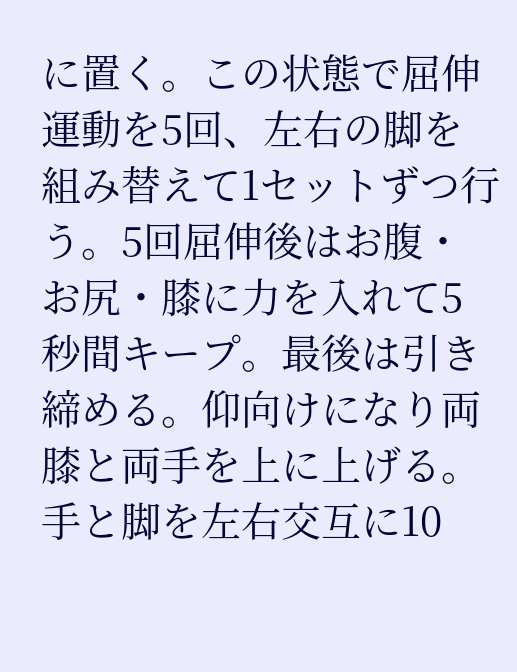に置く。この状態で屈伸運動を5回、左右の脚を組み替えて1セットずつ行う。5回屈伸後はお腹・お尻・膝に力を入れて5秒間キープ。最後は引き締める。仰向けになり両膝と両手を上に上げる。手と脚を左右交互に10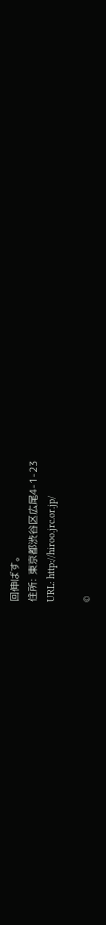回伸ばす。
住所: 東京都渋谷区広尾4-1-23
URL: http://hiroo.jrc.or.jp/

©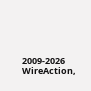2009-2026 WireAction,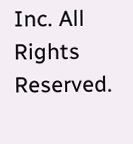Inc. All Rights Reserved.